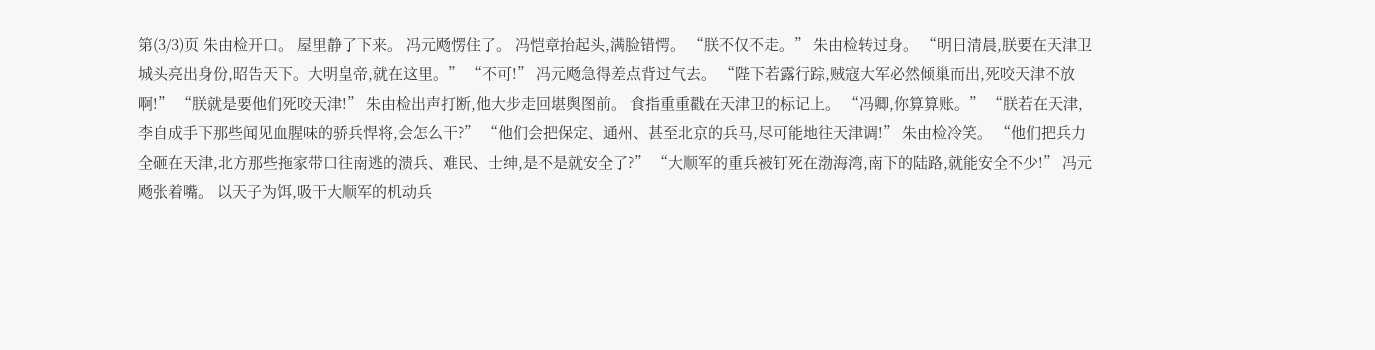第(3/3)页 朱由检开口。 屋里静了下来。 冯元飏愣住了。 冯恺章抬起头,满脸错愕。 “朕不仅不走。” 朱由检转过身。 “明日清晨,朕要在天津卫城头亮出身份,昭告天下。大明皇帝,就在这里。” “不可!” 冯元飏急得差点背过气去。 “陛下若露行踪,贼寇大军必然倾巢而出,死咬天津不放啊!” “朕就是要他们死咬天津!” 朱由检出声打断,他大步走回堪舆图前。 食指重重戳在天津卫的标记上。 “冯卿,你算算账。” “朕若在天津,李自成手下那些闻见血腥味的骄兵悍将,会怎么干?” “他们会把保定、通州、甚至北京的兵马,尽可能地往天津调!” 朱由检冷笑。 “他们把兵力全砸在天津,北方那些拖家带口往南逃的溃兵、难民、士绅,是不是就安全了?” “大顺军的重兵被钉死在渤海湾,南下的陆路,就能安全不少!” 冯元飏张着嘴。 以天子为饵,吸干大顺军的机动兵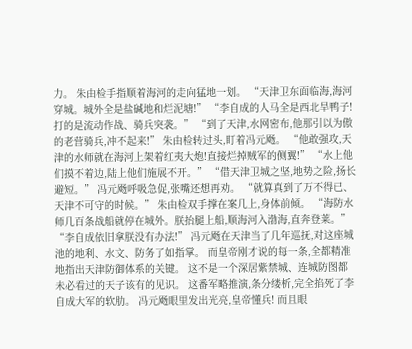力。 朱由检手指顺着海河的走向猛地一划。 “天津卫东面临海,海河穿城。城外全是盐碱地和烂泥塘!” “李自成的人马全是西北旱鸭子!打的是流动作战、骑兵突袭。” “到了天津,水网密布,他那引以为傲的老营骑兵,冲不起来!” 朱由检转过头,盯着冯元飏。 “他敢强攻,天津的水师就在海河上架着红夷大炮!直接烂掉贼军的侧翼!” “水上他们摸不着边,陆上他们施展不开。” “借天津卫城之坚,地势之险,扬长避短。” 冯元飏呼吸急促,张嘴还想再劝。 “就算真到了万不得已、天津不可守的时候。” 朱由检双手撑在案几上,身体前倾。 “海防水师几百条战船就停在城外。朕抬腿上船,顺海河入渤海,直奔登莱。” “李自成依旧拿朕没有办法!” 冯元飏在天津当了几年巡抚,对这座城池的地利、水文、防务了如指掌。 而皇帝刚才说的每一条,全都精准地指出天津防御体系的关键。 这不是一个深居紫禁城、连城防图都未必看过的天子该有的见识。 这番军略推演,条分缕析,完全掐死了李自成大军的软肋。 冯元飏眼里发出光亮,皇帝懂兵! 而且眼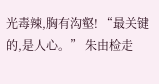光毒辣,胸有沟壑! “最关键的,是人心。” 朱由检走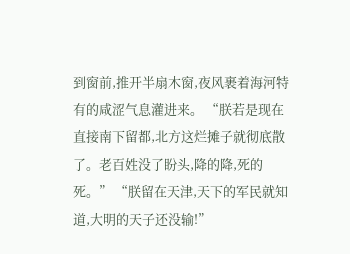到窗前,推开半扇木窗,夜风裹着海河特有的咸涩气息灌进来。 “朕若是现在直接南下留都,北方这烂摊子就彻底散了。老百姓没了盼头,降的降,死的死。” “朕留在天津,天下的军民就知道,大明的天子还没输!”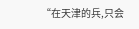“在天津的兵,只会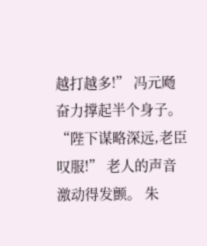越打越多!” 冯元飏奋力撑起半个身子。 “陛下谋略深远,老臣叹服!” 老人的声音激动得发颤。 朱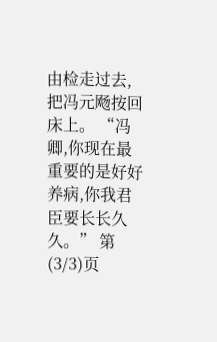由检走过去,把冯元飏按回床上。 “冯卿,你现在最重要的是好好养病,你我君臣要长长久久。” 第(3/3)页